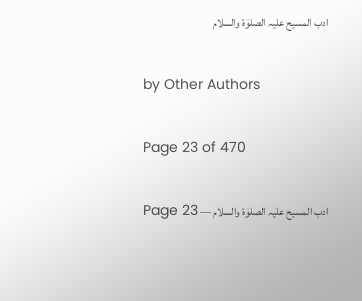ادب المسیح علیہ الصلوٰۃ والسلام

by Other Authors

Page 23 of 470

ادب المسیح علیہ الصلوٰۃ والسلام — Page 23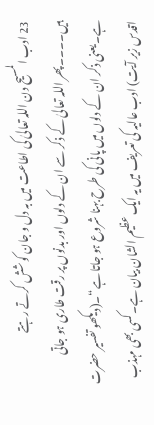23 ادب المسيح دن اللہ تعالیٰ کی اطاعت میں بہ دل و جان کوشش کرتے رہتے ہیں۔۔۔۔پھر اللہ تعالیٰ کے ذکر سے ان کے دلوں اور بدنوں پر رقت طاری ہو جاتی ہے۔یعنی ذکر ان کے دلوں میں پانی کی طرح بہنا شروع ہو جاتا ہے“۔(دیکھو تفسیر حضرت اقدس زیر آیت) ادب عالیہ کی تعریف میں یہ ایک عظیم الشان بیان ہے۔کسی بھی مہذب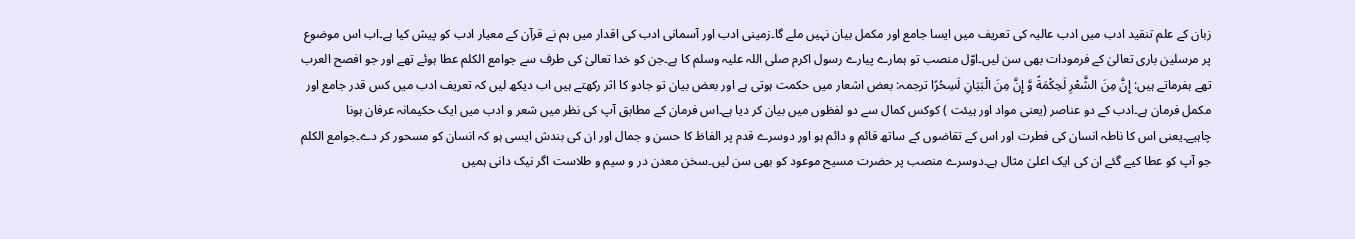زبان کے علم تنقید ادب میں ادب عالیہ کی تعریف میں ایسا جامع اور مکمل بیان نہیں ملے گا۔زمینی ادب اور آسمانی ادب کی اقدار میں ہم نے قرآن کے معیار ادب کو پیش کیا ہے۔اب اس موضوع پر مرسلین باری تعالیٰ کے فرمودات بھی سن لیں۔اوّل منصب تو ہمارے پیارے رسول اکرم صلی اللہ علیہ وسلم کا ہے۔جن کو خدا تعالیٰ کی طرف سے جوامع الکلم عطا ہوئے تھے اور جو افصح العرب تھے ہفرماتے ہیں: إِنَّ مِنَ الشَّعْرِ لَحِكْمَةً وَّ إِنَّ مِنَ الْبَيَانِ لَسِحُرًا ترجمہ: بعض اشعار میں حکمت ہوتی ہے اور بعض بیان تو جادو کا اثر رکھتے ہیں اب دیکھ لیں کہ تعریف ادب میں کس قدر جامع اور مکمل فرمان ہے۔ادب کے دو عناصر (یعنی مواد اور ہیئت ) کوکس کمال سے دو لفظوں میں بیان کر دیا ہے۔اس فرمان کے مطابق آپ کی نظر میں شعر و ادب میں ایک حکیمانہ عرفان ہونا چاہیے۔یعنی اس کا ناطہ انسان کی فطرت اور اس کے تقاضوں کے ساتھ قائم و دائم ہو اور دوسرے قدم پر الفاظ کا حسن و جمال اور ان کی بندش ایسی ہو کہ انسان کو مسحور کر دے۔جوامع الکلم جو آپ کو عطا کیے گئے ان کی ایک اعلیٰ مثال ہے۔دوسرے منصب پر حضرت مسیح موعود کو بھی سن لیں۔سخن معدن در و سیم و طلاست اگر نیک دانی ہمیں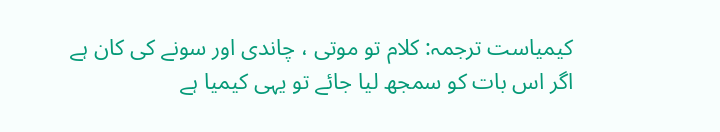کیمیاست ترجمہ: کلام تو موتی ، چاندی اور سونے کی کان ہے اگر اس بات کو سمجھ لیا جائے تو یہی کیمیا ہے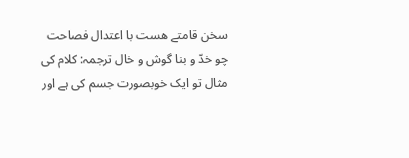سخن قامتے هست با اعتدال فصاحت چو خدّ و بنا گوش و خال ترجمہ: کلام کی مثال تو ایک خوبصورت جسم کی ہے اور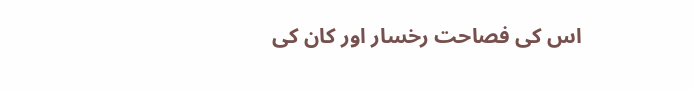اس کی فصاحت رخسار اور کان کی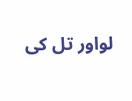لواور تل کی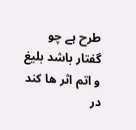طرح ہے چو گفتار باشد بلیغ و اتم اثر ها کند در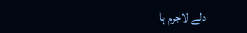دلے لاجرم ہا